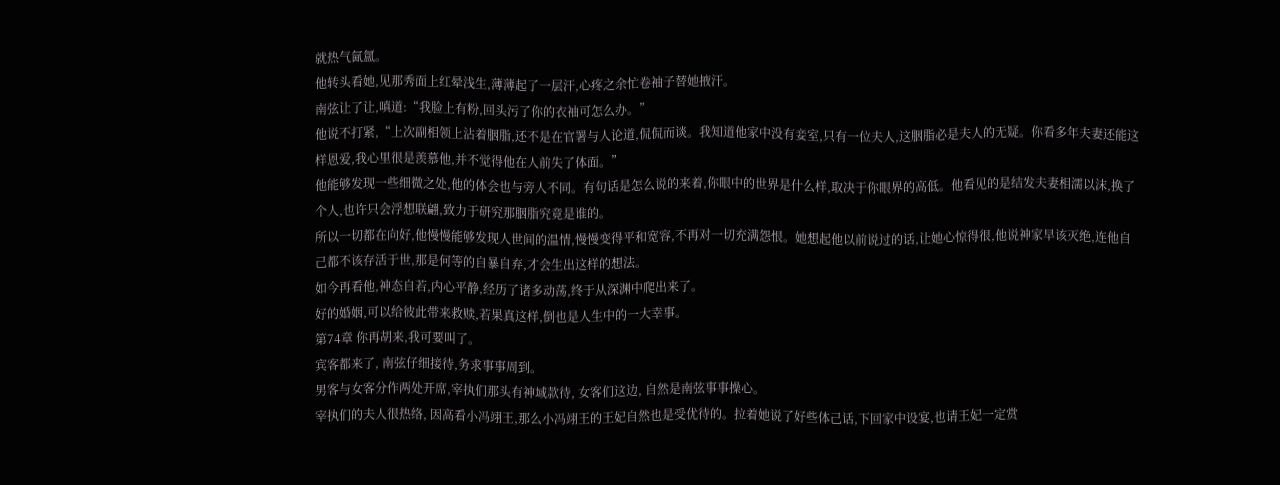就热气氤氲。
他转头看她,见那秀面上红晕浅生,薄薄起了一层汗,心疼之余忙卷袖子替她掖汗。
南弦让了让,嗔道:“我脸上有粉,回头污了你的衣袖可怎么办。”
他说不打紧,“上次副相领上沾着胭脂,还不是在官署与人论道,侃侃而谈。我知道他家中没有妾室,只有一位夫人,这胭脂必是夫人的无疑。你看多年夫妻还能这样恩爱,我心里很是羡慕他,并不觉得他在人前失了体面。”
他能够发现一些细微之处,他的体会也与旁人不同。有句话是怎么说的来着,你眼中的世界是什么样,取决于你眼界的高低。他看见的是结发夫妻相濡以沫,换了个人,也许只会浮想联翩,致力于研究那胭脂究竟是谁的。
所以一切都在向好,他慢慢能够发现人世间的温情,慢慢变得平和宽容,不再对一切充满怨恨。她想起他以前说过的话,让她心惊得很,他说神家早该灭绝,连他自己都不该存活于世,那是何等的自暴自弃,才会生出这样的想法。
如今再看他,神态自若,内心平静,经历了诸多动荡,终于从深渊中爬出来了。
好的婚姻,可以给彼此带来救赎,若果真这样,倒也是人生中的一大幸事。
第74章 你再胡来,我可要叫了。
宾客都来了, 南弦仔细接待,务求事事周到。
男客与女客分作两处开席,宰执们那头有神域款待, 女客们这边, 自然是南弦事事操心。
宰执们的夫人很热络, 因高看小冯翊王,那么小冯翊王的王妃自然也是受优待的。拉着她说了好些体己话,下回家中设宴,也请王妃一定赏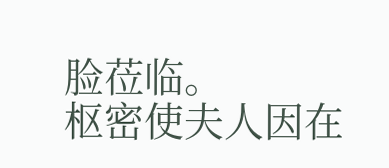脸莅临。
枢密使夫人因在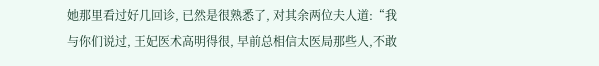她那里看过好几回诊, 已然是很熟悉了, 对其余两位夫人道:“我与你们说过, 王妃医术高明得很, 早前总相信太医局那些人,不敢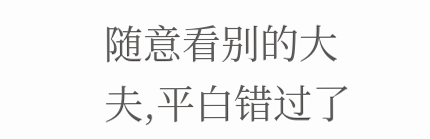随意看别的大夫,平白错过了